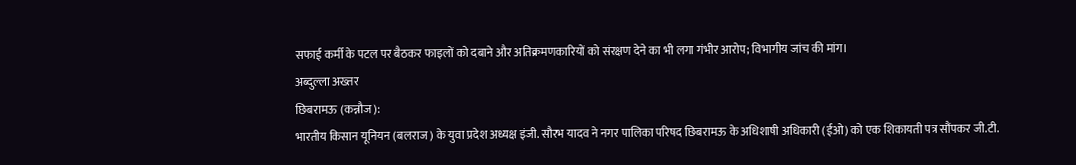सफाई कर्मी के पटल पर बैठकर फाइलों को दबाने और अतिक्रमणकारियों को संरक्षण देने का भी लगा गंभीर आरोप; विभागीय जांच की मांग।
अब्दुल्ला अख्तर
छिबरामऊ (कन्नौज):
भारतीय किसान यूनियन (बलराज) के युवा प्रदेश अध्यक्ष इंजी. सौरभ यादव ने नगर पालिका परिषद छिबरामऊ के अधिशाषी अधिकारी (ईओ) को एक शिकायती पत्र सौंपकर जी.टी.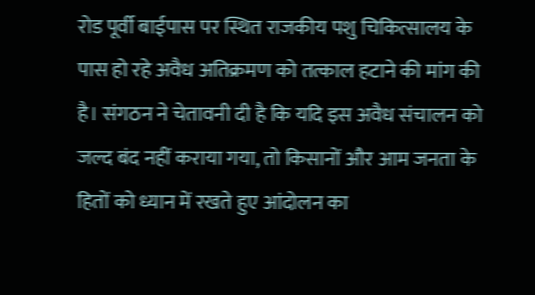रोड पूर्वी बाईपास पर स्थित राजकीय पशु चिकित्सालय के पास हो रहे अवैध अतिक्रमण को तत्काल हटाने की मांग की है। संगठन ने चेतावनी दी है कि यदि इस अवैध संचालन को जल्द बंद नहीं कराया गया, तो किसानों और आम जनता के हितों को ध्यान में रखते हुए आंदोलन का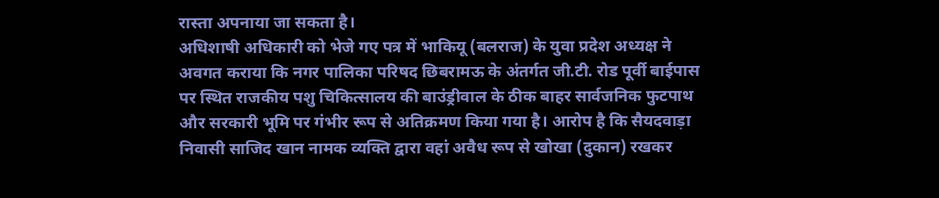रास्ता अपनाया जा सकता है।
अधिशाषी अधिकारी को भेजे गए पत्र में भाकियू (बलराज) के युवा प्रदेश अध्यक्ष ने अवगत कराया कि नगर पालिका परिषद छिबरामऊ के अंतर्गत जी.टी. रोड पूर्वी बाईपास पर स्थित राजकीय पशु चिकित्सालय की बाउंड्रीवाल के ठीक बाहर सार्वजनिक फुटपाथ और सरकारी भूमि पर गंभीर रूप से अतिक्रमण किया गया है। आरोप है कि सैयदवाड़ा निवासी साजिद खान नामक व्यक्ति द्वारा वहां अवैध रूप से खोखा (दुकान) रखकर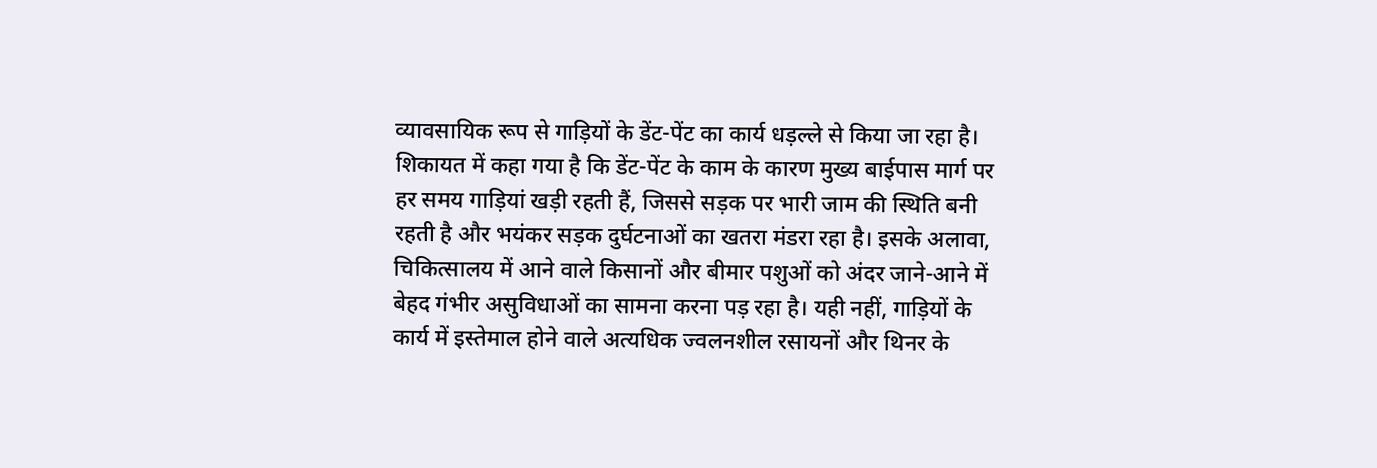व्यावसायिक रूप से गाड़ियों के डेंट-पेंट का कार्य धड़ल्ले से किया जा रहा है।
शिकायत में कहा गया है कि डेंट-पेंट के काम के कारण मुख्य बाईपास मार्ग पर हर समय गाड़ियां खड़ी रहती हैं, जिससे सड़क पर भारी जाम की स्थिति बनी रहती है और भयंकर सड़क दुर्घटनाओं का खतरा मंडरा रहा है। इसके अलावा, चिकित्सालय में आने वाले किसानों और बीमार पशुओं को अंदर जाने-आने में बेहद गंभीर असुविधाओं का सामना करना पड़ रहा है। यही नहीं, गाड़ियों के कार्य में इस्तेमाल होने वाले अत्यधिक ज्वलनशील रसायनों और थिनर के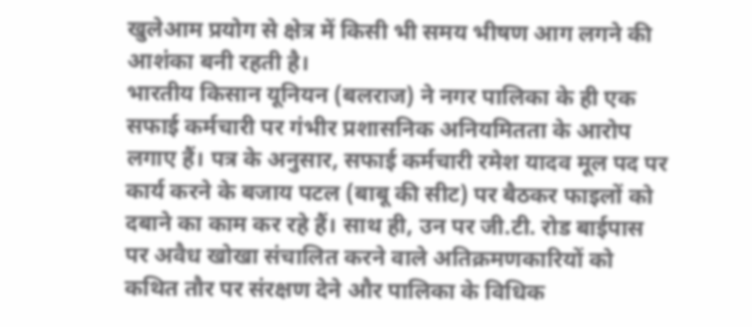खुलेआम प्रयोग से क्षेत्र में किसी भी समय भीषण आग लगने की आशंका बनी रहती है।
भारतीय किसान यूनियन (बलराज) ने नगर पालिका के ही एक सफाई कर्मचारी पर गंभीर प्रशासनिक अनियमितता के आरोप लगाए हैं। पत्र के अनुसार, सफाई कर्मचारी रमेश यादव मूल पद पर कार्य करने के बजाय पटल (बाबू की सीट) पर बैठकर फाइलों को दबाने का काम कर रहे हैं। साथ ही, उन पर जी.टी. रोड बाईपास पर अवैध खोखा संचालित करने वाले अतिक्रमणकारियों को कथित तौर पर संरक्षण देने और पालिका के विधिक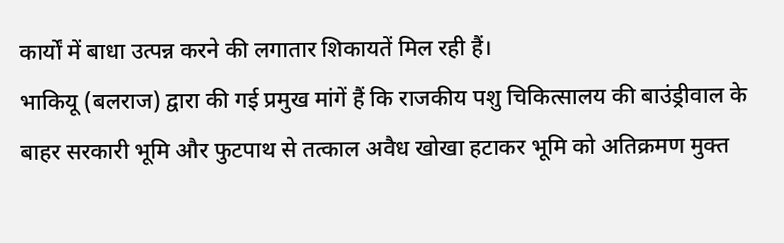कार्यों में बाधा उत्पन्न करने की लगातार शिकायतें मिल रही हैं।
भाकियू (बलराज) द्वारा की गई प्रमुख मांगें हैं कि राजकीय पशु चिकित्सालय की बाउंड्रीवाल के बाहर सरकारी भूमि और फुटपाथ से तत्काल अवैध खोखा हटाकर भूमि को अतिक्रमण मुक्त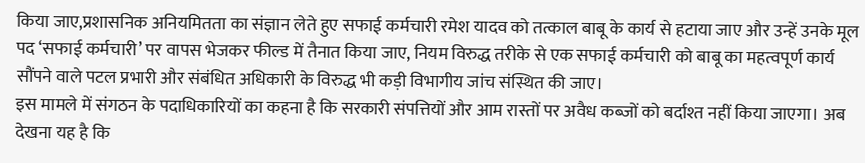किया जाए,प्रशासनिक अनियमितता का संज्ञान लेते हुए सफाई कर्मचारी रमेश यादव को तत्काल बाबू के कार्य से हटाया जाए और उन्हें उनके मूल पद ‘सफाई कर्मचारी’ पर वापस भेजकर फील्ड में तैनात किया जाए, नियम विरुद्ध तरीके से एक सफाई कर्मचारी को बाबू का महत्वपूर्ण कार्य सौंपने वाले पटल प्रभारी और संबंधित अधिकारी के विरुद्ध भी कड़ी विभागीय जांच संस्थित की जाए।
इस मामले में संगठन के पदाधिकारियों का कहना है कि सरकारी संपत्तियों और आम रास्तों पर अवैध कब्जों को बर्दाश्त नहीं किया जाएगा। अब देखना यह है कि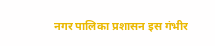नगर पालिका प्रशासन इस गंभीर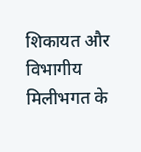शिकायत और विभागीय मिलीभगत के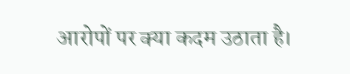आरोपों पर क्या कदम उठाता है।